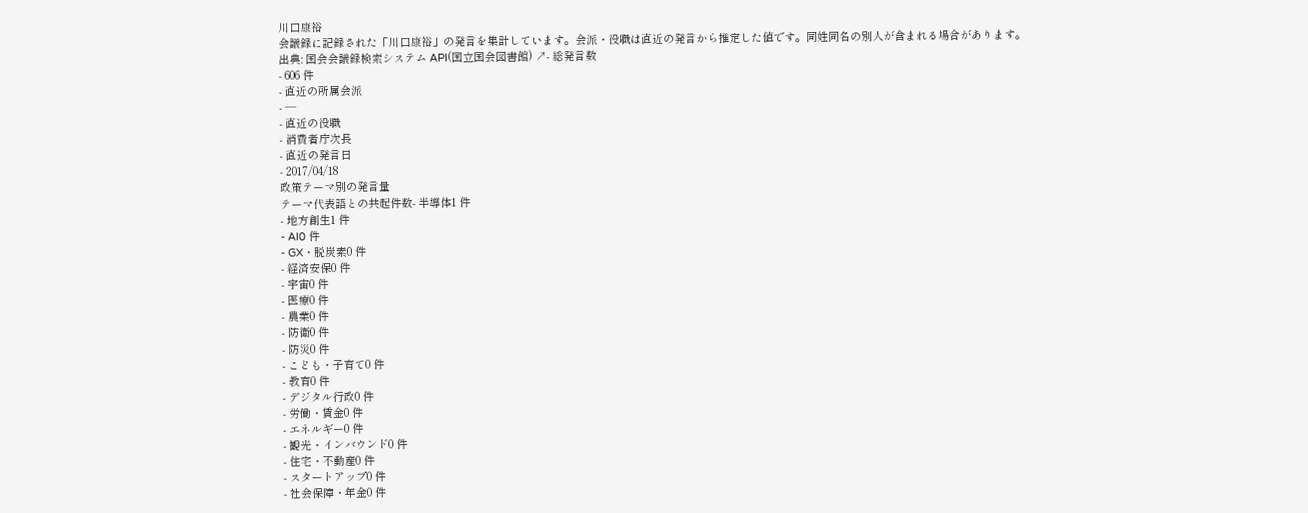川口康裕
会議録に記録された「川口康裕」の発言を集計しています。会派・役職は直近の発言から推定した値です。同姓同名の別人が含まれる場合があります。
出典: 国会会議録検索システム API(国立国会図書館) ↗- 総発言数
- 606 件
- 直近の所属会派
- —
- 直近の役職
- 消費者庁次長
- 直近の発言日
- 2017/04/18
政策テーマ別の発言量
テーマ代表語との共起件数- 半導体1 件
- 地方創生1 件
- AI0 件
- GX・脱炭素0 件
- 経済安保0 件
- 宇宙0 件
- 医療0 件
- 農業0 件
- 防衛0 件
- 防災0 件
- こども・子育て0 件
- 教育0 件
- デジタル行政0 件
- 労働・賃金0 件
- エネルギー0 件
- 観光・インバウンド0 件
- 住宅・不動産0 件
- スタートアップ0 件
- 社会保障・年金0 件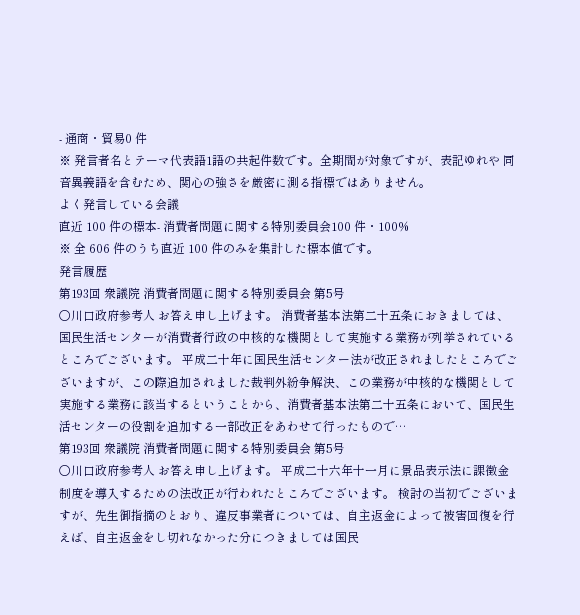- 通商・貿易0 件
※ 発言者名とテーマ代表語1語の共起件数です。全期間が対象ですが、表記ゆれや 同音異義語を含むため、関心の強さを厳密に測る指標ではありません。
よく発言している会議
直近 100 件の標本- 消費者問題に関する特別委員会100 件・100%
※ 全 606 件のうち直近 100 件のみを集計した標本値です。
発言履歴
第193回 衆議院 消費者問題に関する特別委員会 第5号
○川口政府参考人 お答え申し上げます。 消費者基本法第二十五条におきましては、国民生活センターが消費者行政の中核的な機関として実施する業務が列挙されているところでございます。 平成二十年に国民生活センター法が改正されましたところでございますが、この際追加されました裁判外紛争解決、この業務が中核的な機関として実施する業務に該当するということから、消費者基本法第二十五条において、国民生活センターの役割を追加する一部改正をあわせて行ったもので…
第193回 衆議院 消費者問題に関する特別委員会 第5号
○川口政府参考人 お答え申し上げます。 平成二十六年十一月に景品表示法に課徴金制度を導入するための法改正が行われたところでございます。 検討の当初でございますが、先生御指摘のとおり、違反事業者については、自主返金によって被害回復を行えば、自主返金をし切れなかった分につきましては国民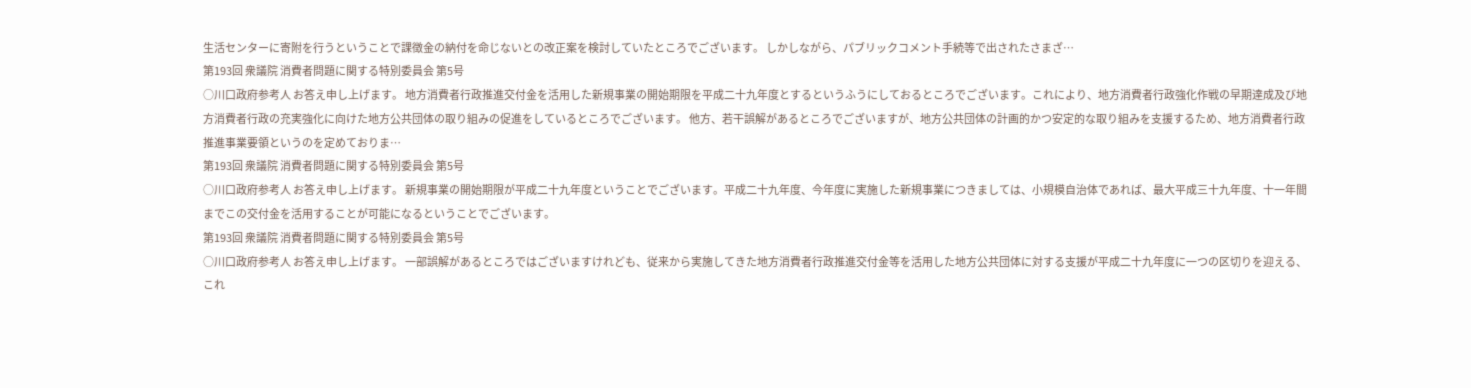生活センターに寄附を行うということで課徴金の納付を命じないとの改正案を検討していたところでございます。 しかしながら、パブリックコメント手続等で出されたさまざ…
第193回 衆議院 消費者問題に関する特別委員会 第5号
○川口政府参考人 お答え申し上げます。 地方消費者行政推進交付金を活用した新規事業の開始期限を平成二十九年度とするというふうにしておるところでございます。これにより、地方消費者行政強化作戦の早期達成及び地方消費者行政の充実強化に向けた地方公共団体の取り組みの促進をしているところでございます。 他方、若干誤解があるところでございますが、地方公共団体の計画的かつ安定的な取り組みを支援するため、地方消費者行政推進事業要領というのを定めておりま…
第193回 衆議院 消費者問題に関する特別委員会 第5号
○川口政府参考人 お答え申し上げます。 新規事業の開始期限が平成二十九年度ということでございます。平成二十九年度、今年度に実施した新規事業につきましては、小規模自治体であれば、最大平成三十九年度、十一年間までこの交付金を活用することが可能になるということでございます。
第193回 衆議院 消費者問題に関する特別委員会 第5号
○川口政府参考人 お答え申し上げます。 一部誤解があるところではございますけれども、従来から実施してきた地方消費者行政推進交付金等を活用した地方公共団体に対する支援が平成二十九年度に一つの区切りを迎える、これ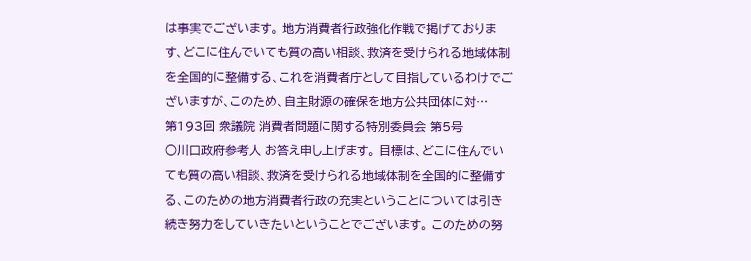は事実でございます。 地方消費者行政強化作戦で掲げております、どこに住んでいても質の高い相談、救済を受けられる地域体制を全国的に整備する、これを消費者庁として目指しているわけでございますが、このため、自主財源の確保を地方公共団体に対…
第193回 衆議院 消費者問題に関する特別委員会 第5号
○川口政府参考人 お答え申し上げます。 目標は、どこに住んでいても質の高い相談、救済を受けられる地域体制を全国的に整備する、このための地方消費者行政の充実ということについては引き続き努力をしていきたいということでございます。 このための努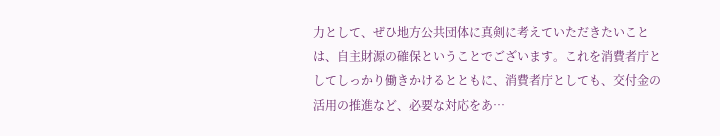力として、ぜひ地方公共団体に真剣に考えていただきたいことは、自主財源の確保ということでございます。これを消費者庁としてしっかり働きかけるとともに、消費者庁としても、交付金の活用の推進など、必要な対応をあ…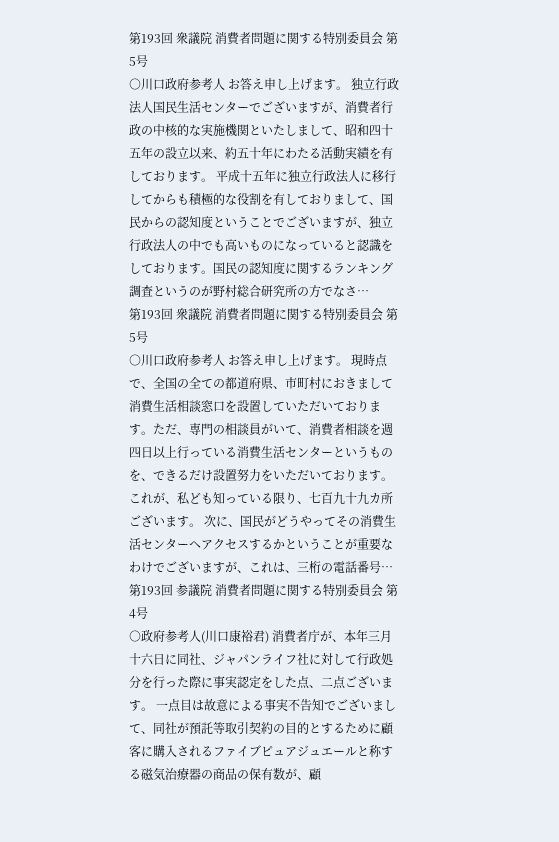第193回 衆議院 消費者問題に関する特別委員会 第5号
○川口政府参考人 お答え申し上げます。 独立行政法人国民生活センターでございますが、消費者行政の中核的な実施機関といたしまして、昭和四十五年の設立以来、約五十年にわたる活動実績を有しております。 平成十五年に独立行政法人に移行してからも積極的な役割を有しておりまして、国民からの認知度ということでございますが、独立行政法人の中でも高いものになっていると認識をしております。国民の認知度に関するランキング調査というのが野村総合研究所の方でなさ…
第193回 衆議院 消費者問題に関する特別委員会 第5号
○川口政府参考人 お答え申し上げます。 現時点で、全国の全ての都道府県、市町村におきまして消費生活相談窓口を設置していただいております。ただ、専門の相談員がいて、消費者相談を週四日以上行っている消費生活センターというものを、できるだけ設置努力をいただいております。これが、私ども知っている限り、七百九十九カ所ございます。 次に、国民がどうやってその消費生活センターへアクセスするかということが重要なわけでございますが、これは、三桁の電話番号…
第193回 参議院 消費者問題に関する特別委員会 第4号
○政府参考人(川口康裕君) 消費者庁が、本年三月十六日に同社、ジャパンライフ社に対して行政処分を行った際に事実認定をした点、二点ございます。 一点目は故意による事実不告知でございまして、同社が預託等取引契約の目的とするために顧客に購入されるファイブピュアジュエールと称する磁気治療器の商品の保有数が、顧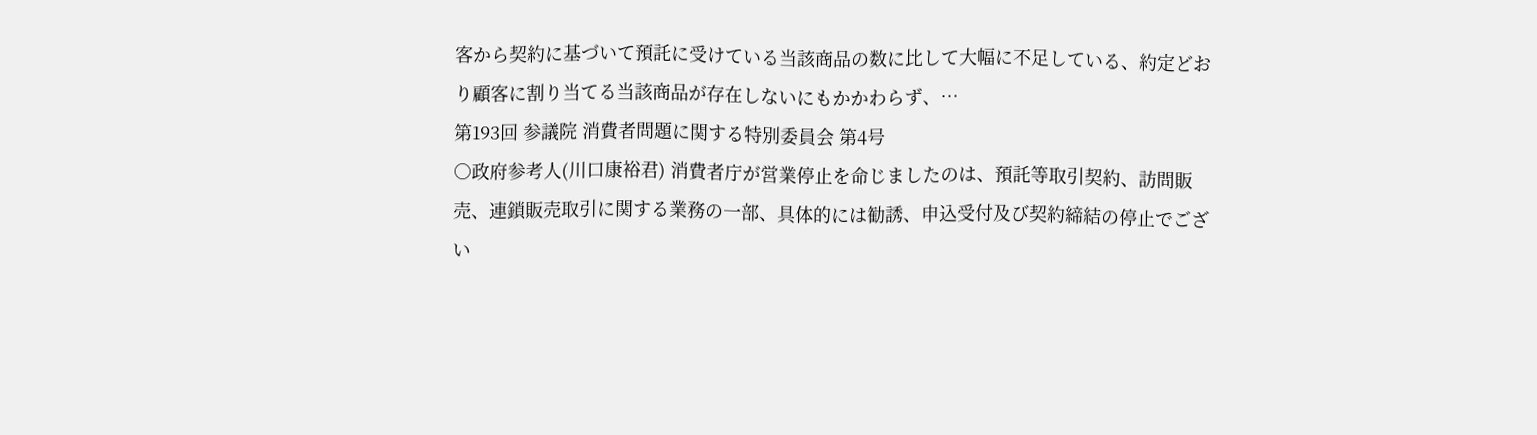客から契約に基づいて預託に受けている当該商品の数に比して大幅に不足している、約定どおり顧客に割り当てる当該商品が存在しないにもかかわらず、…
第193回 参議院 消費者問題に関する特別委員会 第4号
○政府参考人(川口康裕君) 消費者庁が営業停止を命じましたのは、預託等取引契約、訪問販売、連鎖販売取引に関する業務の一部、具体的には勧誘、申込受付及び契約締結の停止でござい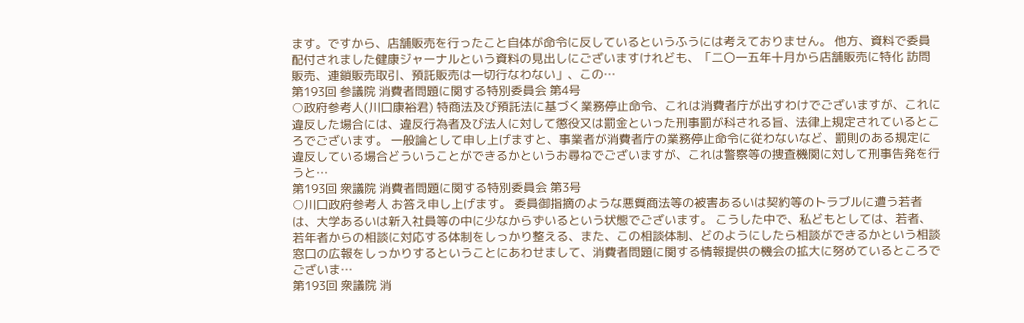ます。ですから、店舗販売を行ったこと自体が命令に反しているというふうには考えておりません。 他方、資料で委員配付されました健康ジャーナルという資料の見出しにございますけれども、「二〇一五年十月から店舗販売に特化 訪問販売、連鎖販売取引、預託販売は一切行なわない」、この…
第193回 参議院 消費者問題に関する特別委員会 第4号
○政府参考人(川口康裕君) 特商法及び預託法に基づく業務停止命令、これは消費者庁が出すわけでございますが、これに違反した場合には、違反行為者及び法人に対して懲役又は罰金といった刑事罰が科される旨、法律上規定されているところでございます。 一般論として申し上げますと、事業者が消費者庁の業務停止命令に従わないなど、罰則のある規定に違反している場合どういうことができるかというお尋ねでございますが、これは警察等の捜査機関に対して刑事告発を行うと…
第193回 衆議院 消費者問題に関する特別委員会 第3号
○川口政府参考人 お答え申し上げます。 委員御指摘のような悪質商法等の被害あるいは契約等のトラブルに遭う若者は、大学あるいは新入社員等の中に少なからずいるという状態でございます。 こうした中で、私どもとしては、若者、若年者からの相談に対応する体制をしっかり整える、また、この相談体制、どのようにしたら相談ができるかという相談窓口の広報をしっかりするということにあわせまして、消費者問題に関する情報提供の機会の拡大に努めているところでございま…
第193回 衆議院 消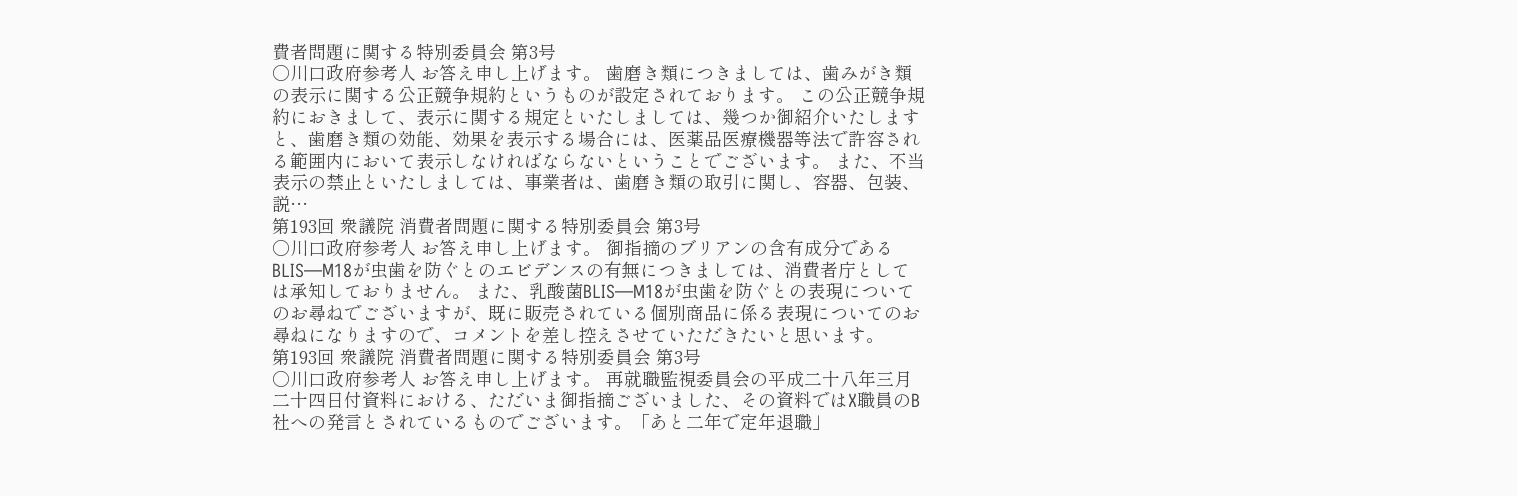費者問題に関する特別委員会 第3号
○川口政府参考人 お答え申し上げます。 歯磨き類につきましては、歯みがき類の表示に関する公正競争規約というものが設定されております。 この公正競争規約におきまして、表示に関する規定といたしましては、幾つか御紹介いたしますと、歯磨き類の効能、効果を表示する場合には、医薬品医療機器等法で許容される範囲内において表示しなければならないということでございます。 また、不当表示の禁止といたしましては、事業者は、歯磨き類の取引に関し、容器、包装、説…
第193回 衆議院 消費者問題に関する特別委員会 第3号
○川口政府参考人 お答え申し上げます。 御指摘のブリアンの含有成分であるBLIS―M18が虫歯を防ぐとのエビデンスの有無につきましては、消費者庁としては承知しておりません。 また、乳酸菌BLIS―M18が虫歯を防ぐとの表現についてのお尋ねでございますが、既に販売されている個別商品に係る表現についてのお尋ねになりますので、コメントを差し控えさせていただきたいと思います。
第193回 衆議院 消費者問題に関する特別委員会 第3号
○川口政府参考人 お答え申し上げます。 再就職監視委員会の平成二十八年三月二十四日付資料における、ただいま御指摘ございました、その資料ではX職員のB社への発言とされているものでございます。「あと二年で定年退職」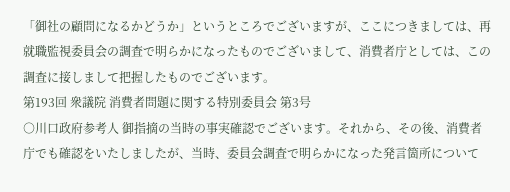「御社の顧問になるかどうか」というところでございますが、ここにつきましては、再就職監視委員会の調査で明らかになったものでございまして、消費者庁としては、この調査に接しまして把握したものでございます。
第193回 衆議院 消費者問題に関する特別委員会 第3号
○川口政府参考人 御指摘の当時の事実確認でございます。それから、その後、消費者庁でも確認をいたしましたが、当時、委員会調査で明らかになった発言箇所について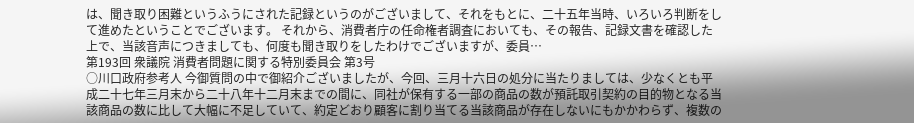は、聞き取り困難というふうにされた記録というのがございまして、それをもとに、二十五年当時、いろいろ判断をして進めたということでございます。 それから、消費者庁の任命権者調査においても、その報告、記録文書を確認した上で、当該音声につきましても、何度も聞き取りをしたわけでございますが、委員…
第193回 衆議院 消費者問題に関する特別委員会 第3号
○川口政府参考人 今御質問の中で御紹介ございましたが、今回、三月十六日の処分に当たりましては、少なくとも平成二十七年三月末から二十八年十二月末までの間に、同社が保有する一部の商品の数が預託取引契約の目的物となる当該商品の数に比して大幅に不足していて、約定どおり顧客に割り当てる当該商品が存在しないにもかかわらず、複数の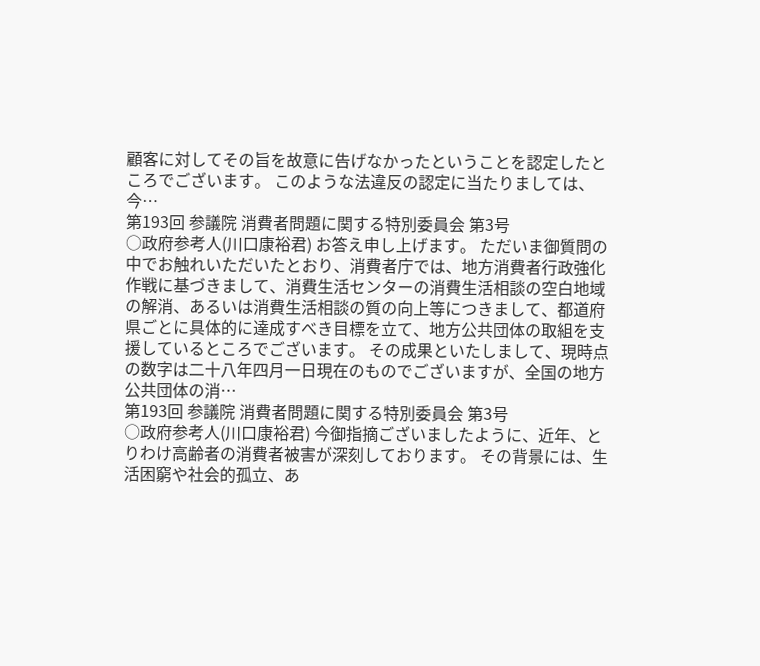顧客に対してその旨を故意に告げなかったということを認定したところでございます。 このような法違反の認定に当たりましては、今…
第193回 参議院 消費者問題に関する特別委員会 第3号
○政府参考人(川口康裕君) お答え申し上げます。 ただいま御質問の中でお触れいただいたとおり、消費者庁では、地方消費者行政強化作戦に基づきまして、消費生活センターの消費生活相談の空白地域の解消、あるいは消費生活相談の質の向上等につきまして、都道府県ごとに具体的に達成すべき目標を立て、地方公共団体の取組を支援しているところでございます。 その成果といたしまして、現時点の数字は二十八年四月一日現在のものでございますが、全国の地方公共団体の消…
第193回 参議院 消費者問題に関する特別委員会 第3号
○政府参考人(川口康裕君) 今御指摘ございましたように、近年、とりわけ高齢者の消費者被害が深刻しております。 その背景には、生活困窮や社会的孤立、あ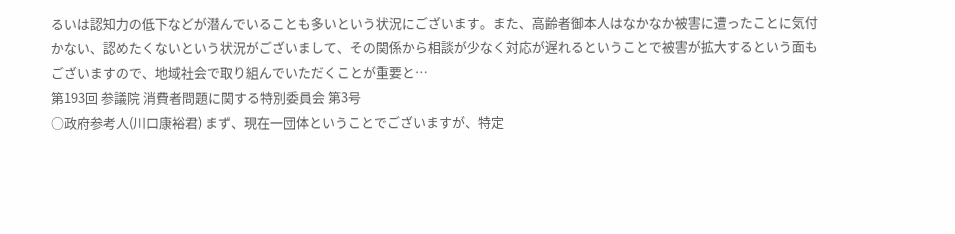るいは認知力の低下などが潜んでいることも多いという状況にございます。また、高齢者御本人はなかなか被害に遭ったことに気付かない、認めたくないという状況がございまして、その関係から相談が少なく対応が遅れるということで被害が拡大するという面もございますので、地域社会で取り組んでいただくことが重要と…
第193回 参議院 消費者問題に関する特別委員会 第3号
○政府参考人(川口康裕君) まず、現在一団体ということでございますが、特定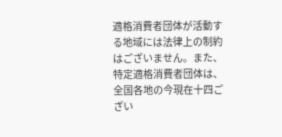適格消費者団体が活動する地域には法律上の制約はございません。また、特定適格消費者団体は、全国各地の今現在十四ござい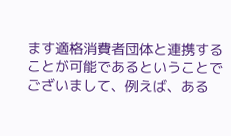ます適格消費者団体と連携することが可能であるということでございまして、例えば、ある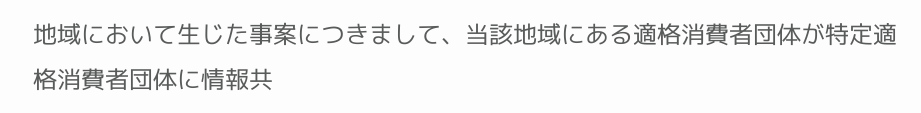地域において生じた事案につきまして、当該地域にある適格消費者団体が特定適格消費者団体に情報共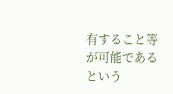有すること等が可能であるという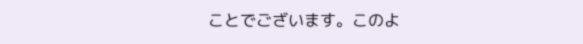ことでございます。このよ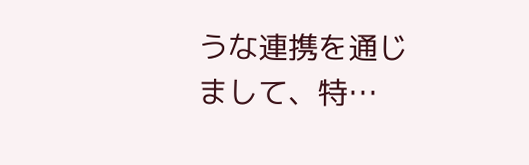うな連携を通じまして、特…